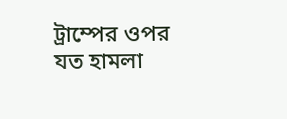ট্রাম্পের ওপর যত হামলা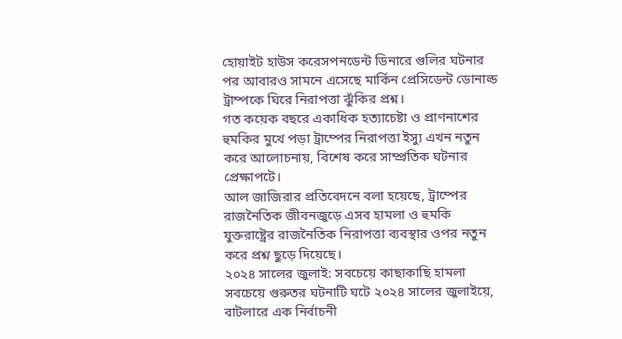হোয়াইট হাউস করেসপনডেন্ট ডিনারে গুলির ঘটনার পর আবারও সামনে এসেছে মার্কিন প্রেসিডেন্ট ডোনাল্ড ট্রাম্পকে ঘিরে নিরাপত্তা ঝুঁকির প্রশ্ন।
গত কয়েক বছরে একাধিক হত্যাচেষ্টা ও প্রাণনাশের হুমকির মুখে পড়া ট্রাম্পের নিরাপত্তা ইস্যু এখন নতুন করে আলোচনায়, বিশেষ করে সাম্প্রতিক ঘটনার প্রেক্ষাপটে।
আল জাজিরার প্রতিবেদনে বলা হয়েছে, ট্রাম্পের রাজনৈতিক জীবনজুড়ে এসব হামলা ও হুমকি যুক্তরাষ্ট্রের রাজনৈতিক নিরাপত্তা ব্যবস্থার ওপর নতুন করে প্রশ্ন ছুড়ে দিয়েছে।
২০২৪ সালের জুলাই: সবচেয়ে কাছাকাছি হামলা
সবচেয়ে গুরুতর ঘটনাটি ঘটে ২০২৪ সালের জুলাইয়ে, বাটলারে এক নির্বাচনী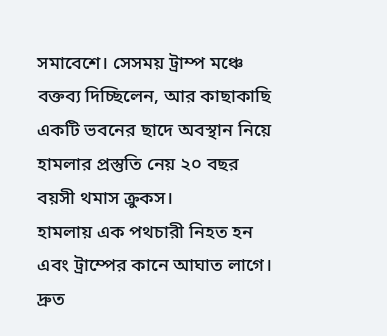সমাবেশে। সেসময় ট্রাম্প মঞ্চে বক্তব্য দিচ্ছিলেন, আর কাছাকাছি একটি ভবনের ছাদে অবস্থান নিয়ে হামলার প্রস্তুতি নেয় ২০ বছর বয়সী থমাস ক্রুকস।
হামলায় এক পথচারী নিহত হন এবং ট্রাম্পের কানে আঘাত লাগে। দ্রুত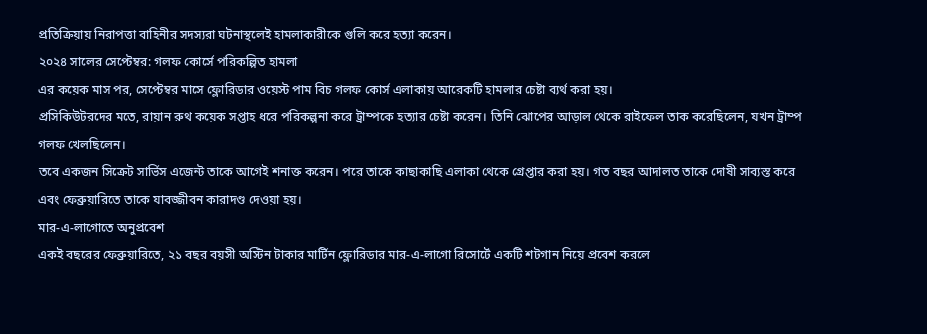প্রতিক্রিয়ায় নিরাপত্তা বাহিনীর সদস্যরা ঘটনাস্থলেই হামলাকারীকে গুলি করে হত্যা করেন।
২০২৪ সালের সেপ্টেম্বর: গলফ কোর্সে পরিকল্পিত হামলা
এর কয়েক মাস পর, সেপ্টেম্বর মাসে ফ্লোরিডার ওয়েস্ট পাম বিচ গলফ কোর্স এলাকায় আরেকটি হামলার চেষ্টা ব্যর্থ করা হয়।
প্রসিকিউটরদের মতে, রায়ান রুথ কয়েক সপ্তাহ ধরে পরিকল্পনা করে ট্রাম্পকে হত্যার চেষ্টা করেন। তিনি ঝোপের আড়াল থেকে রাইফেল তাক করেছিলেন, যখন ট্রাম্প গলফ খেলছিলেন।
তবে একজন সিক্রেট সার্ভিস এজেন্ট তাকে আগেই শনাক্ত করেন। পরে তাকে কাছাকাছি এলাকা থেকে গ্রেপ্তার করা হয়। গত বছর আদালত তাকে দোষী সাব্যস্ত করে এবং ফেব্রুয়ারিতে তাকে যাবজ্জীবন কারাদণ্ড দেওয়া হয়।
মার-এ-লাগোতে অনুপ্রবেশ
একই বছরের ফেব্রুয়ারিতে, ২১ বছর বয়সী অস্টিন টাকার মার্টিন ফ্লোরিডার মার-এ-লাগো রিসোর্টে একটি শটগান নিয়ে প্রবেশ করলে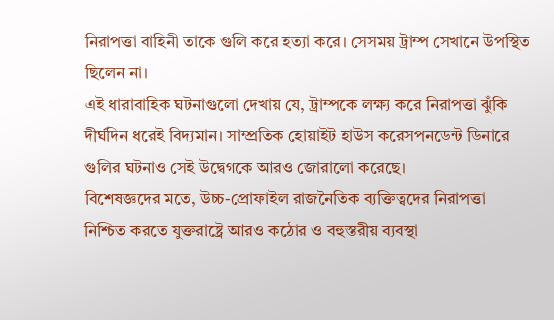নিরাপত্তা বাহিনী তাকে গুলি করে হত্যা করে। সেসময় ট্রাম্প সেখানে উপস্থিত ছিলেন না।
এই ধারাবাহিক ঘটনাগুলো দেখায় যে, ট্রাম্পকে লক্ষ্য করে নিরাপত্তা ঝুঁকি দীর্ঘদিন ধরেই বিদ্যমান। সাম্প্রতিক হোয়াইট হাউস করেসপনডেন্ট ডিনারে গুলির ঘটনাও সেই উদ্বেগকে আরও জোরালো করেছে।
বিশেষজ্ঞদের মতে, উচ্চ-প্রোফাইল রাজনৈতিক ব্যক্তিত্বদের নিরাপত্তা নিশ্চিত করতে যুক্তরাষ্ট্রে আরও কঠোর ও বহুস্তরীয় ব্যবস্থা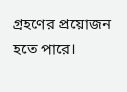গ্রহণের প্রয়োজন হতে পারে।